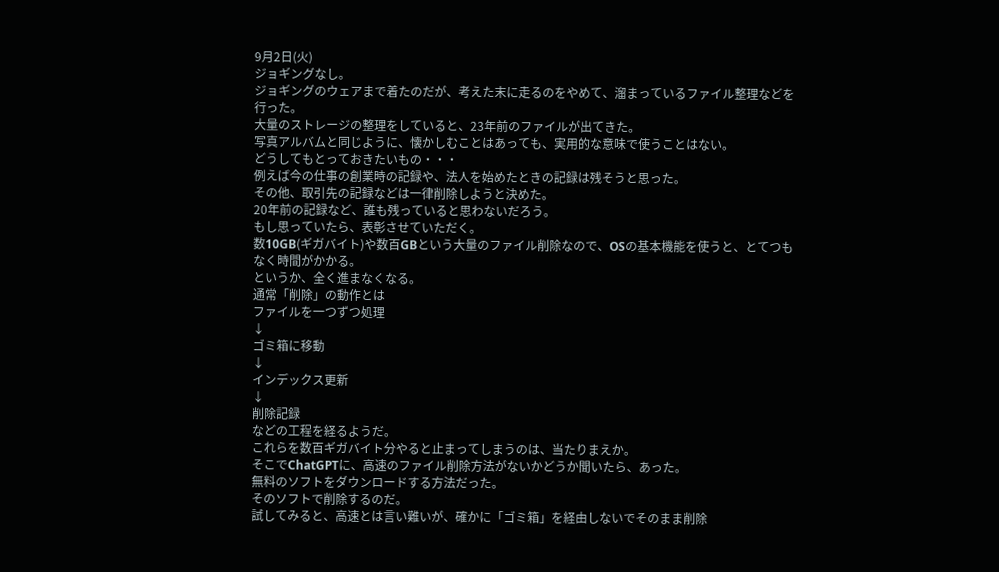9月2日(火)
ジョギングなし。
ジョギングのウェアまで着たのだが、考えた末に走るのをやめて、溜まっているファイル整理などを行った。
大量のストレージの整理をしていると、23年前のファイルが出てきた。
写真アルバムと同じように、懐かしむことはあっても、実用的な意味で使うことはない。
どうしてもとっておきたいもの・・・
例えば今の仕事の創業時の記録や、法人を始めたときの記録は残そうと思った。
その他、取引先の記録などは一律削除しようと決めた。
20年前の記録など、誰も残っていると思わないだろう。
もし思っていたら、表彰させていただく。
数10GB(ギガバイト)や数百GBという大量のファイル削除なので、OSの基本機能を使うと、とてつもなく時間がかかる。
というか、全く進まなくなる。
通常「削除」の動作とは
ファイルを一つずつ処理
↓
ゴミ箱に移動
↓
インデックス更新
↓
削除記録
などの工程を経るようだ。
これらを数百ギガバイト分やると止まってしまうのは、当たりまえか。
そこでChatGPTに、高速のファイル削除方法がないかどうか聞いたら、あった。
無料のソフトをダウンロードする方法だった。
そのソフトで削除するのだ。
試してみると、高速とは言い難いが、確かに「ゴミ箱」を経由しないでそのまま削除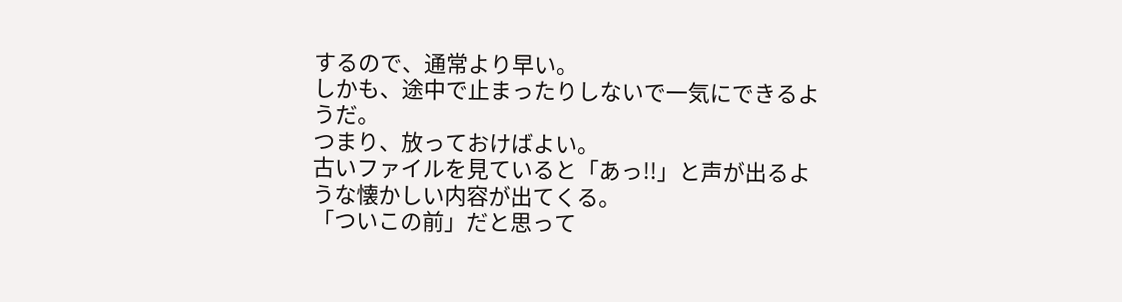するので、通常より早い。
しかも、途中で止まったりしないで一気にできるようだ。
つまり、放っておけばよい。
古いファイルを見ていると「あっ!!」と声が出るような懐かしい内容が出てくる。
「ついこの前」だと思って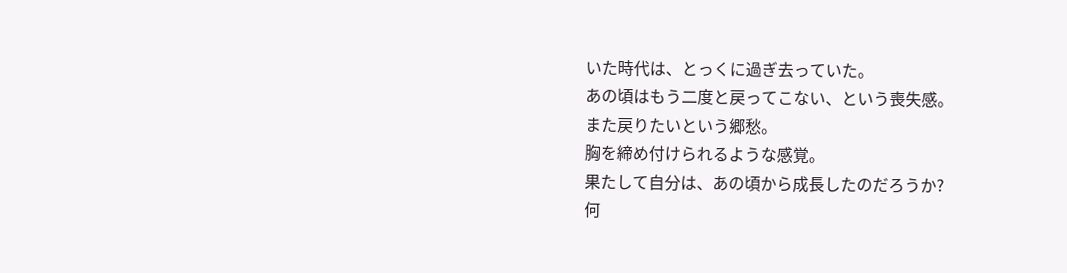いた時代は、とっくに過ぎ去っていた。
あの頃はもう二度と戻ってこない、という喪失感。
また戻りたいという郷愁。
胸を締め付けられるような感覚。
果たして自分は、あの頃から成長したのだろうか?
何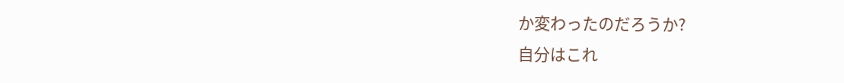か変わったのだろうか?
自分はこれ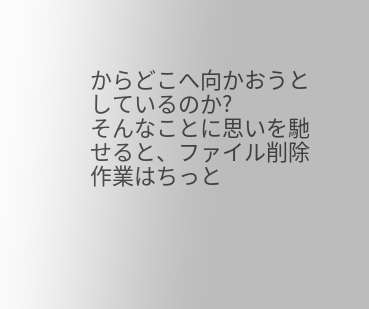からどこへ向かおうとしているのか?
そんなことに思いを馳せると、ファイル削除作業はちっと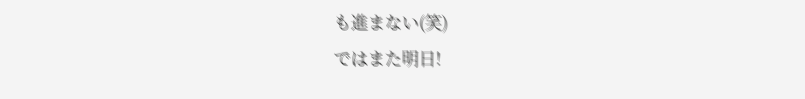も進まない(笑)
ではまた明日!